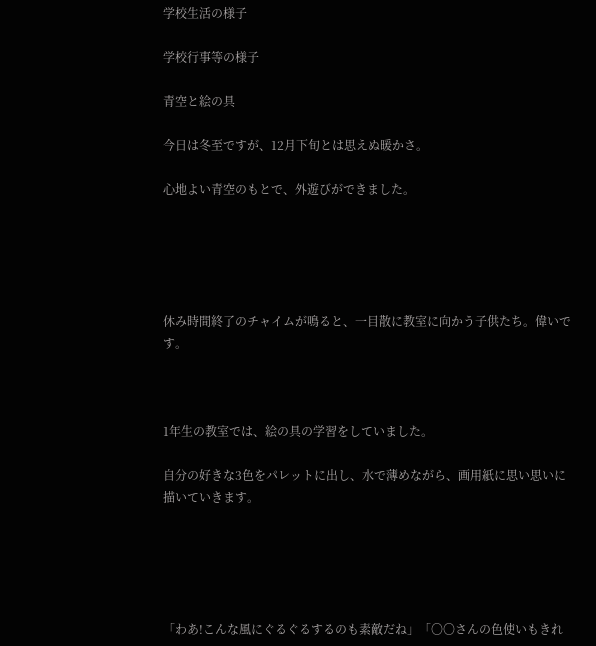学校生活の様子

学校行事等の様子

青空と絵の具

今日は冬至ですが、12月下旬とは思えぬ暖かさ。

心地よい青空のもとで、外遊びができました。





休み時間終了のチャイムが鳴ると、一目散に教室に向かう子供たち。偉いです。



1年生の教室では、絵の具の学習をしていました。

自分の好きな3色をパレットに出し、水で薄めながら、画用紙に思い思いに描いていきます。





「わあ!こんな風にぐるぐるするのも素敵だね」「〇〇さんの色使いもきれ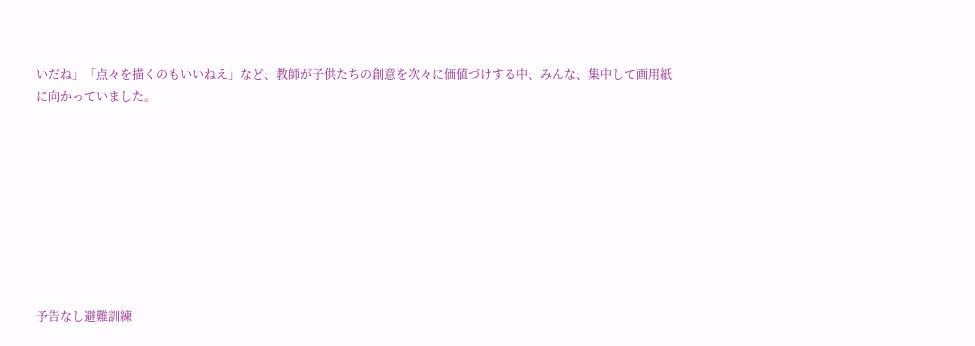いだね」「点々を描くのもいいねえ」など、教師が子供たちの創意を次々に価値づけする中、みんな、集中して画用紙に向かっていました。









予告なし避難訓練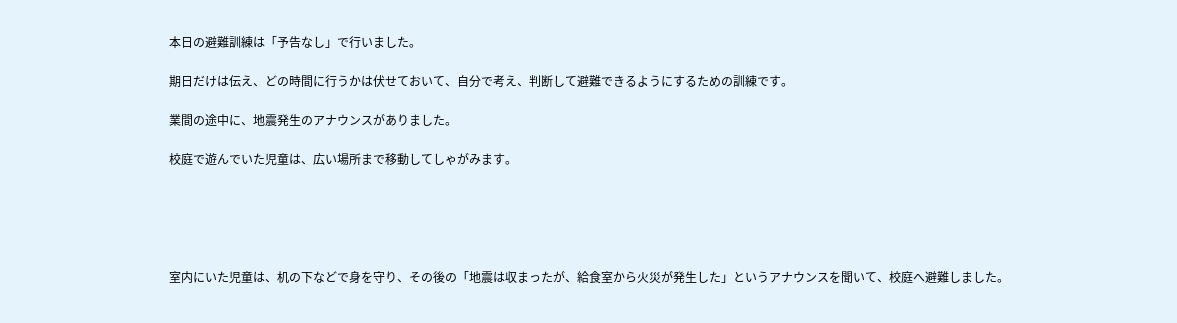本日の避難訓練は「予告なし」で行いました。

期日だけは伝え、どの時間に行うかは伏せておいて、自分で考え、判断して避難できるようにするための訓練です。

業間の途中に、地震発生のアナウンスがありました。

校庭で遊んでいた児童は、広い場所まで移動してしゃがみます。





室内にいた児童は、机の下などで身を守り、その後の「地震は収まったが、給食室から火災が発生した」というアナウンスを聞いて、校庭へ避難しました。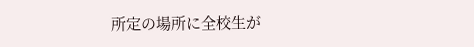所定の場所に全校生が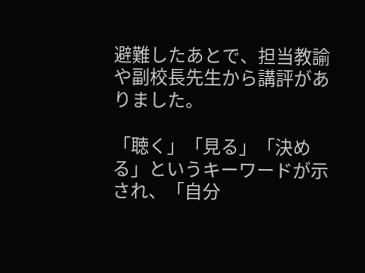避難したあとで、担当教諭や副校長先生から講評がありました。

「聴く」「見る」「決める」というキーワードが示され、「自分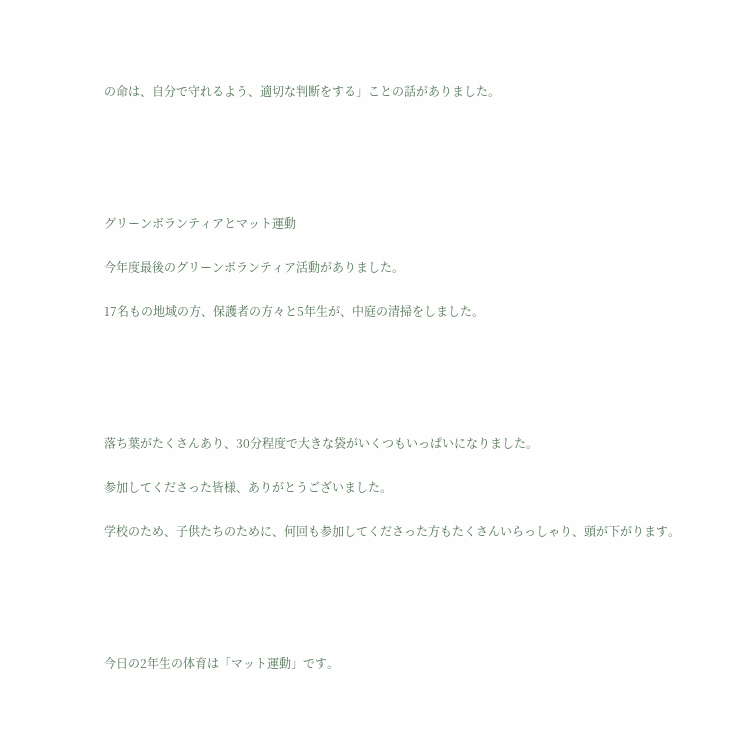の命は、自分で守れるよう、適切な判断をする」ことの話がありました。





グリーンボランティアとマット運動

今年度最後のグリーンボランティア活動がありました。

17名もの地域の方、保護者の方々と5年生が、中庭の清掃をしました。





落ち葉がたくさんあり、30分程度で大きな袋がいくつもいっぱいになりました。

参加してくださった皆様、ありがとうございました。

学校のため、子供たちのために、何回も参加してくださった方もたくさんいらっしゃり、頭が下がります。





今日の2年生の体育は「マット運動」です。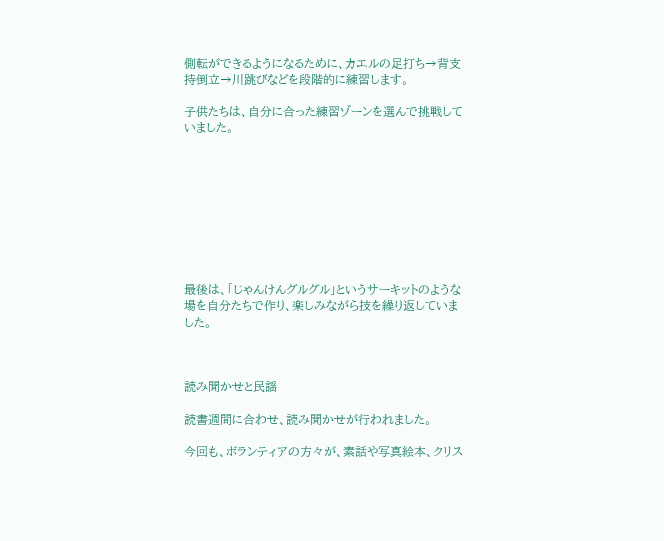側転ができるようになるために、カエルの足打ち→背支持倒立→川跳びなどを段階的に練習します。

子供たちは、自分に合った練習ゾーンを選んで挑戦していました。









最後は、「じゃんけんグルグル」というサーキットのような場を自分たちで作り、楽しみながら技を繰り返していました。



読み聞かせと民謡

読書週間に合わせ、読み聞かせが行われました。

今回も、ボランティアの方々が、素話や写真絵本、クリス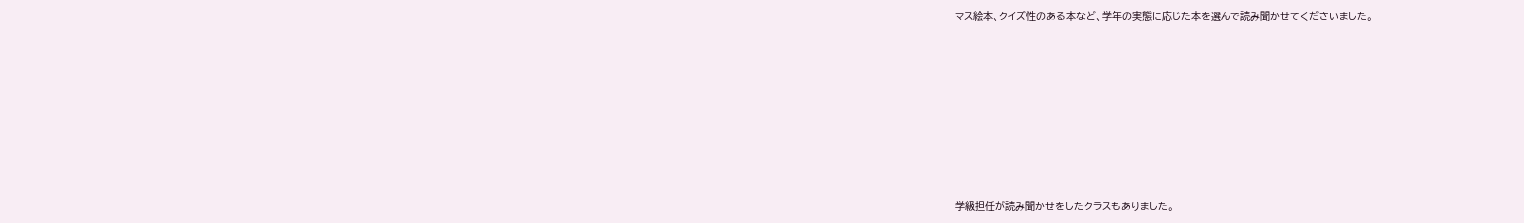マス絵本、クイズ性のある本など、学年の実態に応じた本を選んで読み聞かせてくださいました。









学級担任が読み聞かせをしたクラスもありました。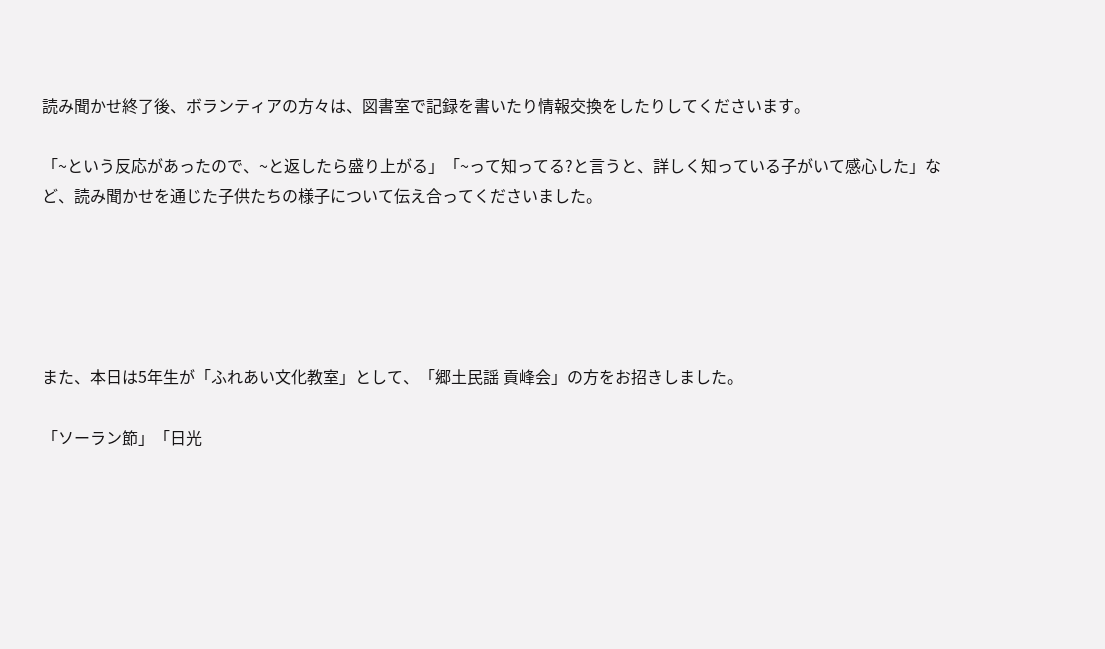読み聞かせ終了後、ボランティアの方々は、図書室で記録を書いたり情報交換をしたりしてくださいます。

「~という反応があったので、~と返したら盛り上がる」「~って知ってる?と言うと、詳しく知っている子がいて感心した」など、読み聞かせを通じた子供たちの様子について伝え合ってくださいました。





また、本日は5年生が「ふれあい文化教室」として、「郷土民謡 貢峰会」の方をお招きしました。

「ソーラン節」「日光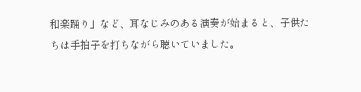和楽踊り」など、耳なじみのある演奏が始まると、子供たちは手拍子を打ちながら聴いていました。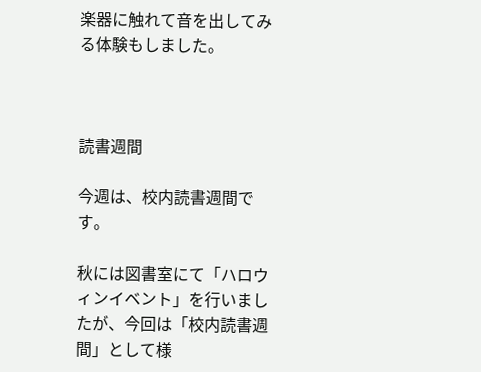楽器に触れて音を出してみる体験もしました。



読書週間

今週は、校内読書週間です。

秋には図書室にて「ハロウィンイベント」を行いましたが、今回は「校内読書週間」として様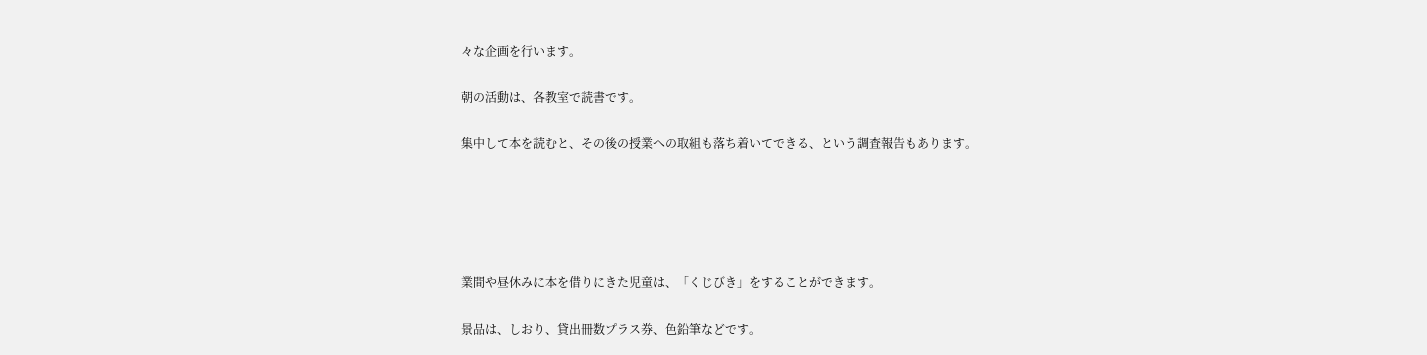々な企画を行います。

朝の活動は、各教室で読書です。

集中して本を読むと、その後の授業への取組も落ち着いてできる、という調査報告もあります。





業間や昼休みに本を借りにきた児童は、「くじびき」をすることができます。

景品は、しおり、貸出冊数プラス券、色鉛筆などです。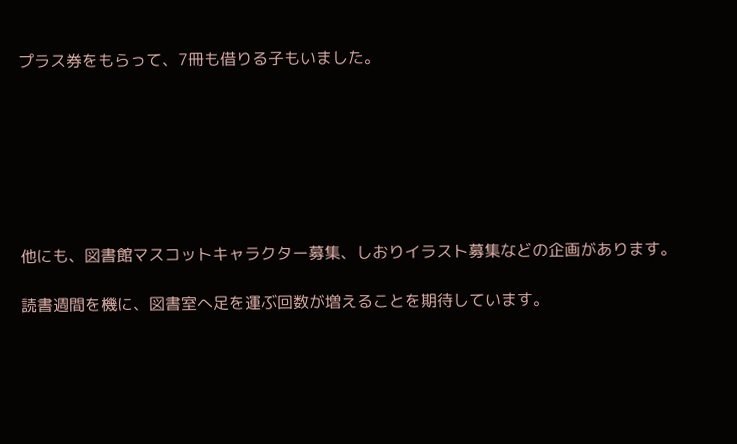プラス券をもらって、7冊も借りる子もいました。







他にも、図書館マスコットキャラクター募集、しおりイラスト募集などの企画があります。

読書週間を機に、図書室へ足を運ぶ回数が増えることを期待しています。